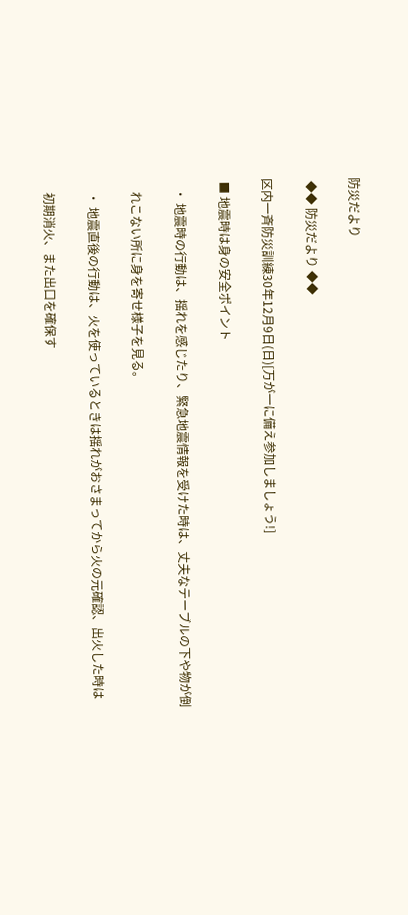防災だより

 ◆◆ 防災だより ◆◆

区内一斉防災訓練30年12月9日(日)[万が一に備え参加しましょう!]

 ■ 地震時は身の安全ポイント

   ・ 地震時の行動は、揺れを感じたり、緊急地震情報を受けた時は、丈夫なテーブルの下や物が倒

    れこない所に身を寄せ様子を見る。

    ・ 地震直後の行動は、火を使っているときは揺れがおさまってから火の元確認、出火した時は

    初期消火、また出口を確保す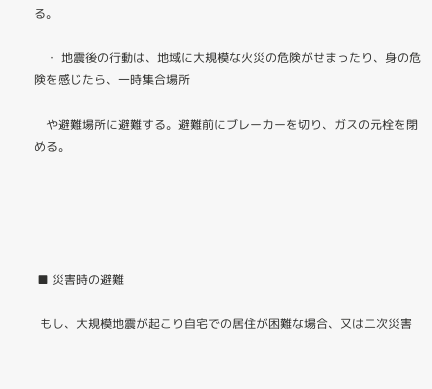る。

    ・ 地震後の行動は、地域に大規模な火災の危険がせまったり、身の危険を感じたら、一時集合場所

    や避難場所に避難する。避難前にブレーカーを切り、ガスの元栓を閉める。





 ■ 災害時の避難

  もし、大規模地震が起こり自宅での居住が困難な場合、又は二次災害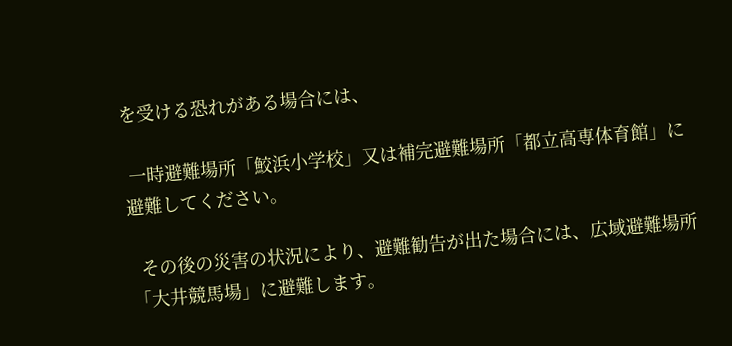を受ける恐れがある場合には、

 一時避難場所「鮫浜小学校」又は補完避難場所「都立高専体育館」に避難してください。

  その後の災害の状況により、避難勧告が出た場合には、広域避難場所「大井競馬場」に避難します。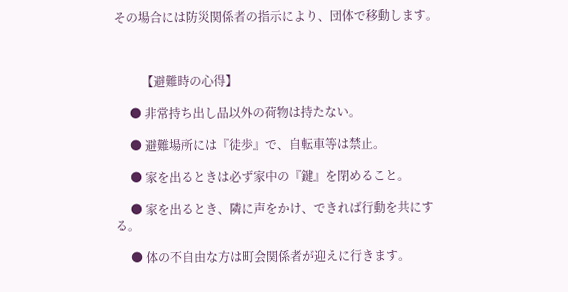その場合には防災関係者の指示により、団体で移動します。



         【避難時の心得】

     ● 非常持ち出し品以外の荷物は持たない。

     ● 避難場所には『徒歩』で、自転車等は禁止。

     ● 家を出るときは必ず家中の『鍵』を閉めること。

     ● 家を出るとき、隣に声をかけ、できれば行動を共にする。

     ● 体の不自由な方は町会関係者が迎えに行きます。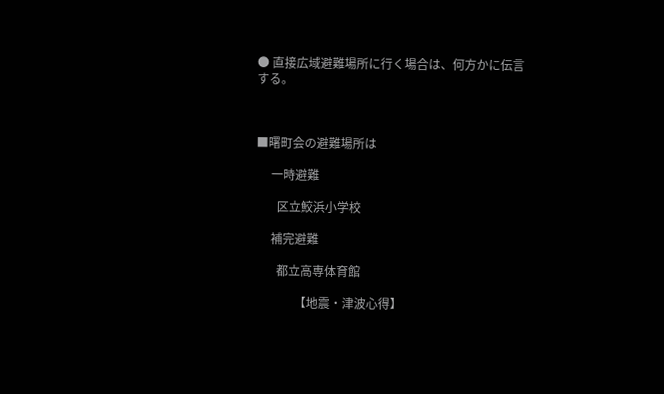● 直接広域避難場所に行く場合は、何方かに伝言する。



■曙町会の避難場所は

     一時避難

       区立鮫浜小学校

     補完避難

       都立高専体育館

             【地震・津波心得】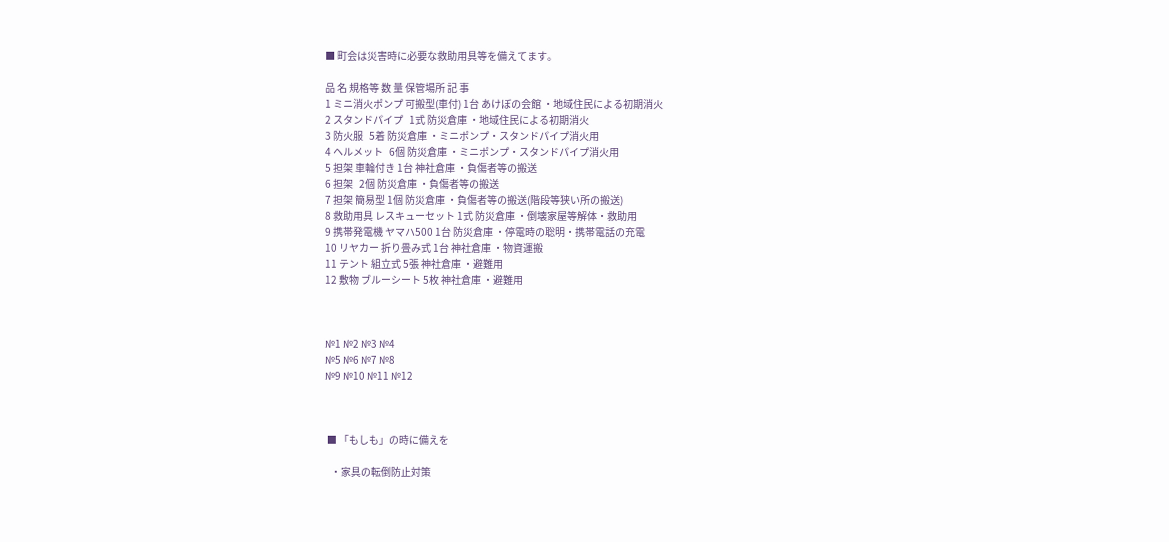■ 町会は災害時に必要な救助用具等を備えてます。

品 名 規格等 数 量 保管場所 記 事
1 ミニ消火ポンプ 可搬型(車付) 1台 あけぼの会館 ・地域住民による初期消火
2 スタンドパイプ   1式 防災倉庫 ・地域住民による初期消火
3 防火服   5着 防災倉庫 ・ミニポンプ・スタンドパイプ消火用
4 ヘルメット   6個 防災倉庫 ・ミニポンプ・スタンドパイプ消火用
5 担架 車輪付き 1台 神社倉庫 ・負傷者等の搬送
6 担架   2個 防災倉庫 ・負傷者等の搬送
7 担架 簡易型 1個 防災倉庫 ・負傷者等の搬送(階段等狭い所の搬送)
8 救助用具 レスキューセット 1式 防災倉庫 ・倒壊家屋等解体・救助用
9 携帯発電機 ヤマハ500 1台 防災倉庫 ・停電時の聡明・携帯電話の充電
10 リヤカー 折り畳み式 1台 神社倉庫 ・物資運搬
11 テント 組立式 5張 神社倉庫 ・避難用
12 敷物 ブルーシート 5枚 神社倉庫 ・避難用



№1 №2 №3 №4
№5 №6 №7 №8
№9 №10 №11 №12



 ■ 「もしも」の時に備えを

   ・家具の転倒防止対策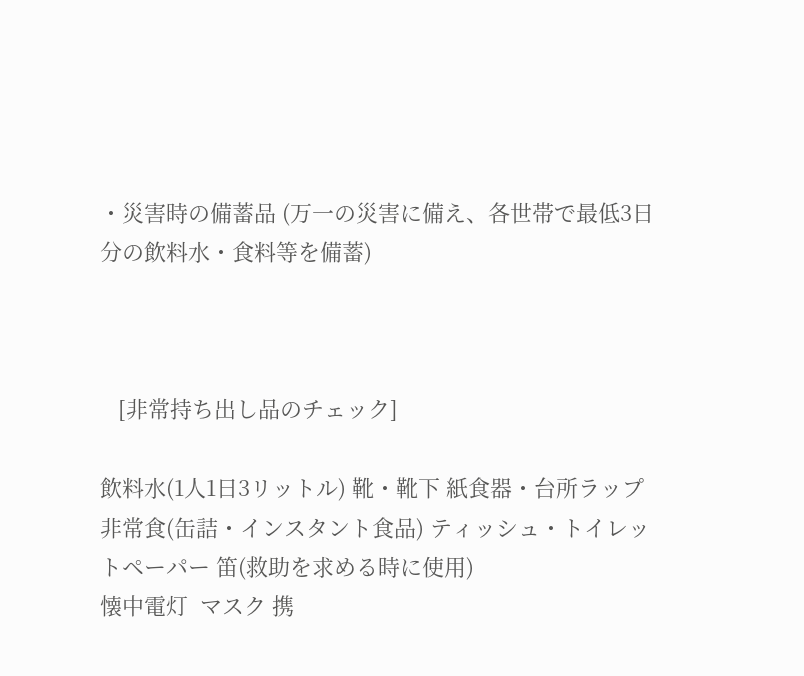・災害時の備蓄品 (万一の災害に備え、各世帯で最低3日分の飲料水・食料等を備蓄)



   [非常持ち出し品のチェック]

飲料水(1人1日3リットル) 靴・靴下 紙食器・台所ラップ
非常食(缶詰・インスタント食品) ティッシュ・トイレットペーパー 笛(救助を求める時に使用)
懐中電灯  マスク 携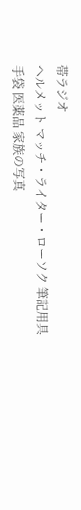帯ラジオ
ヘルメット マッチ・ライター・ローソク 筆記用具
手袋 医薬品 家族の写真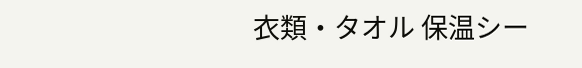衣類・タオル 保温シー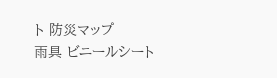ト 防災マップ
雨具 ビニールシート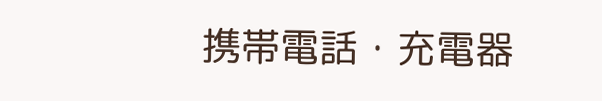携帯電話・充電器